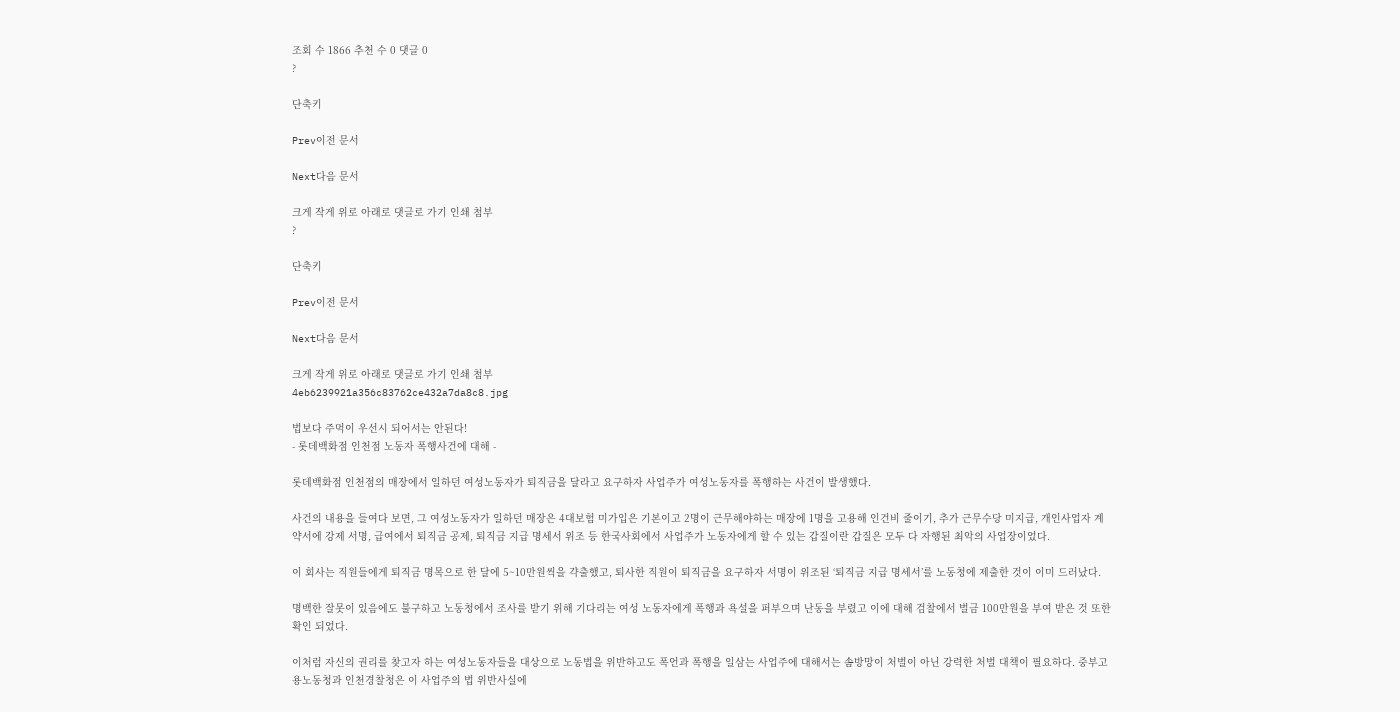조회 수 1866 추천 수 0 댓글 0
?

단축키

Prev이전 문서

Next다음 문서

크게 작게 위로 아래로 댓글로 가기 인쇄 첨부
?

단축키

Prev이전 문서

Next다음 문서

크게 작게 위로 아래로 댓글로 가기 인쇄 첨부
4eb6239921a356c83762ce432a7da8c8.jpg

법보다 주먹이 우선시 되어서는 안된다!
- 롯데백화점 인천점 노동자 폭행사건에 대해 -

롯데백화점 인천점의 매장에서 일하던 여성노동자가 퇴직금을 달라고 요구하자 사업주가 여성노동자를 폭행하는 사건이 발생했다.

사건의 내용을 들여다 보면, 그 여성노동자가 일하던 매장은 4대보험 미가입은 기본이고 2명이 근무해야하는 매장에 1명을 고용해 인건비 줄이기, 추가 근무수당 미지급, 개인사업자 계약서에 강제 서명, 급여에서 퇴직금 공제, 퇴직금 지급 명세서 위조 등 한국사회에서 사업주가 노동자에게 할 수 있는 갑질이란 갑질은 모두 다 자행된 최악의 사업장이었다.

이 회사는 직원들에게 퇴직금 명목으로 한 달에 5~10만원씩을 갹출했고, 퇴사한 직원이 퇴직금을 요구하자 서명이 위조된 ‘퇴직금 지급 명세서’를 노동청에 제출한 것이 이미 드러났다.

명백한 잘못이 있음에도 불구하고 노동청에서 조사를 받기 위해 기다리는 여성 노동자에게 폭행과 욕설을 퍼부으며 난동을 부렸고 이에 대해 검찰에서 벌금 100만원을 부여 받은 것 또한 확인 되었다.

이처럼 자신의 권리를 찾고자 하는 여성노동자들을 대상으로 노동법을 위반하고도 폭언과 폭행을 일삼는 사업주에 대해서는 솜방망이 처벌이 아닌 강력한 처벌 대책이 필요하다. 중부고용노동청과 인천경찰청은 이 사업주의 법 위반사실에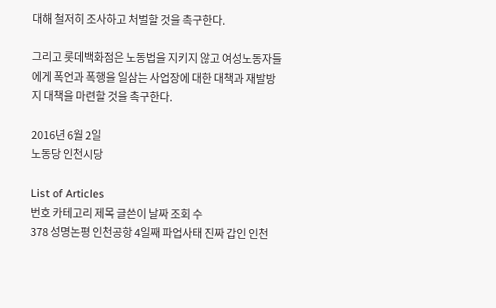대해 철저히 조사하고 처벌할 것을 촉구한다.

그리고 롯데백화점은 노동법을 지키지 않고 여성노동자들에게 폭언과 폭행을 일삼는 사업장에 대한 대책과 재발방지 대책을 마련할 것을 촉구한다.

2016년 6월 2일
노동당 인천시당

List of Articles
번호 카테고리 제목 글쓴이 날짜 조회 수
378 성명논평 인천공항 4일째 파업사태 진짜 갑인 인천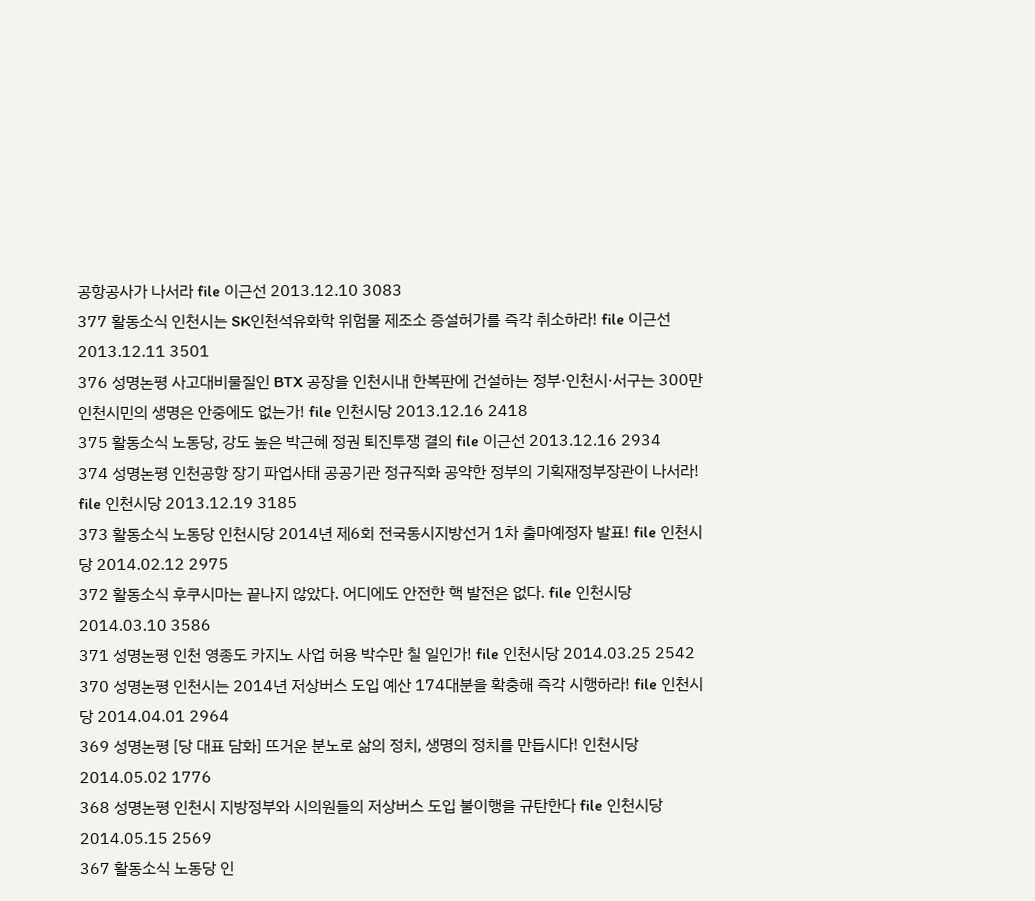공항공사가 나서라 file 이근선 2013.12.10 3083
377 활동소식 인천시는 SK인천석유화학 위험물 제조소 증설허가를 즉각 취소하라! file 이근선 2013.12.11 3501
376 성명논평 사고대비물질인 BTX 공장을 인천시내 한복판에 건설하는 정부·인천시·서구는 300만 인천시민의 생명은 안중에도 없는가! file 인천시당 2013.12.16 2418
375 활동소식 노동당, 강도 높은 박근혜 정권 퇴진투쟁 결의 file 이근선 2013.12.16 2934
374 성명논평 인천공항 장기 파업사태 공공기관 정규직화 공약한 정부의 기획재정부장관이 나서라! file 인천시당 2013.12.19 3185
373 활동소식 노동당 인천시당 2014년 제6회 전국동시지방선거 1차 출마예정자 발표! file 인천시당 2014.02.12 2975
372 활동소식 후쿠시마는 끝나지 않았다. 어디에도 안전한 핵 발전은 없다. file 인천시당 2014.03.10 3586
371 성명논평 인천 영종도 카지노 사업 허용 박수만 칠 일인가! file 인천시당 2014.03.25 2542
370 성명논평 인천시는 2014년 저상버스 도입 예산 174대분을 확충해 즉각 시행하라! file 인천시당 2014.04.01 2964
369 성명논평 [당 대표 담화] 뜨거운 분노로 삶의 정치, 생명의 정치를 만듭시다! 인천시당 2014.05.02 1776
368 성명논평 인천시 지방정부와 시의원들의 저상버스 도입 불이행을 규탄한다 file 인천시당 2014.05.15 2569
367 활동소식 노동당 인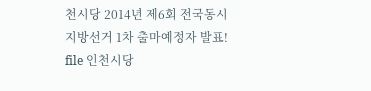천시당 2014년 제6회 전국동시지방선거 1차 출마예정자 발표! file 인천시당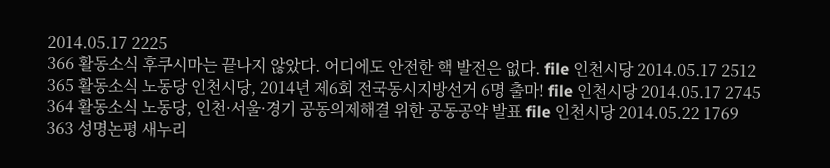2014.05.17 2225
366 활동소식 후쿠시마는 끝나지 않았다. 어디에도 안전한 핵 발전은 없다. file 인천시당 2014.05.17 2512
365 활동소식 노동당 인천시당, 2014년 제6회 전국동시지방선거 6명 출마! file 인천시당 2014.05.17 2745
364 활동소식 노동당, 인천·서울·경기 공동의제해결 위한 공동공약 발표 file 인천시당 2014.05.22 1769
363 성명논평 새누리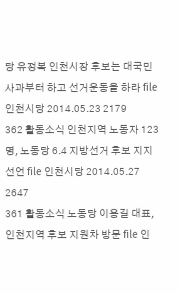당 유정복 인천시장 후보는 대국민 사과부터 하고 선거운동을 하라 file 인천시당 2014.05.23 2179
362 활동소식 인천지역 노동자 123명, 노동당 6.4 지방선거 후보 지지 선언 file 인천시당 2014.05.27 2647
361 활동소식 노동당 이용길 대표, 인천지역 후보 지원차 방문 file 인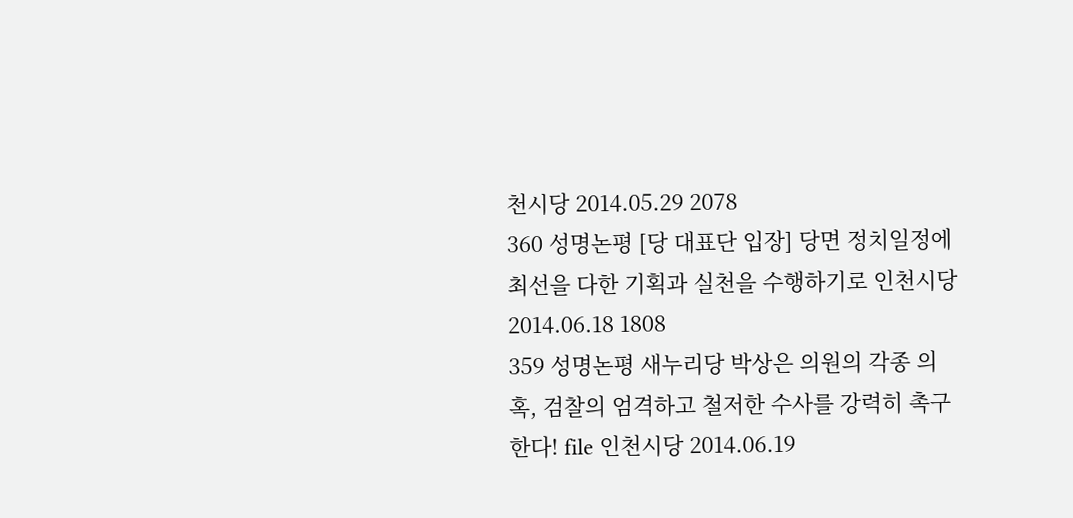천시당 2014.05.29 2078
360 성명논평 [당 대표단 입장] 당면 정치일정에 최선을 다한 기획과 실천을 수행하기로 인천시당 2014.06.18 1808
359 성명논평 새누리당 박상은 의원의 각종 의혹, 검찰의 엄격하고 철저한 수사를 강력히 촉구한다! file 인천시당 2014.06.19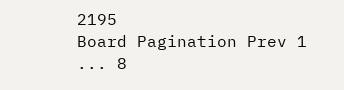2195
Board Pagination Prev 1 ... 8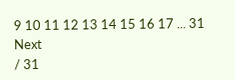9 10 11 12 13 14 15 16 17 ... 31 Next
/ 31